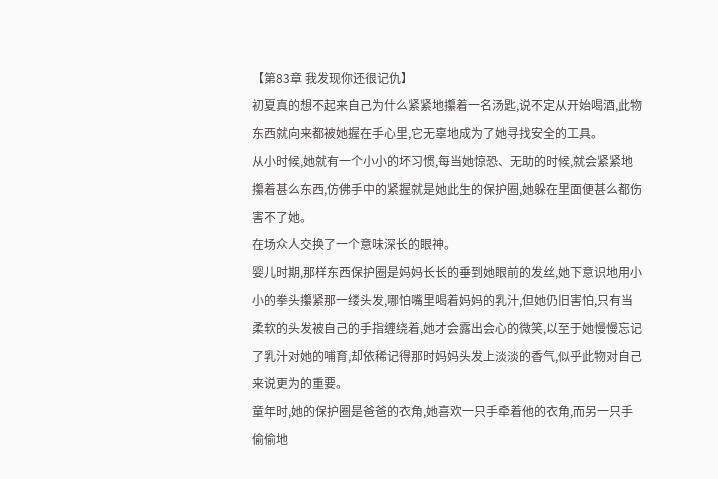【第83章 我发现你还很记仇】
初夏真的想不起来自己为什么紧紧地攥着一名汤匙,说不定从开始喝酒,此物东西就向来都被她握在手心里,它无辜地成为了她寻找安全的工具。
从小时候,她就有一个小小的坏习惯,每当她惊恐、无助的时候,就会紧紧地攥着甚么东西,仿佛手中的紧握就是她此生的保护圈,她躲在里面便甚么都伤害不了她。
在场众人交换了一个意味深长的眼神。
婴儿时期,那样东西保护圈是妈妈长长的垂到她眼前的发丝,她下意识地用小小的拳头攥紧那一缕头发,哪怕嘴里喝着妈妈的乳汁,但她仍旧害怕,只有当柔软的头发被自己的手指缠绕着,她才会露出会心的微笑,以至于她慢慢忘记了乳汁对她的哺育,却依稀记得那时妈妈头发上淡淡的香气,似乎此物对自己来说更为的重要。
童年时,她的保护圈是爸爸的衣角,她喜欢一只手牵着他的衣角,而另一只手偷偷地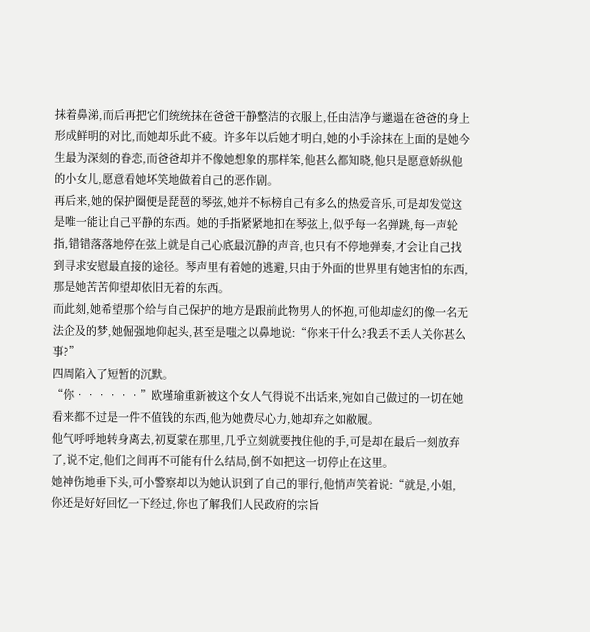抹着鼻涕,而后再把它们统统抹在爸爸干静整洁的衣服上,任由洁净与邋遢在爸爸的身上形成鲜明的对比,而她却乐此不疲。许多年以后她才明白,她的小手涂抹在上面的是她今生最为深刻的眷恋,而爸爸却并不像她想象的那样笨,他甚么都知晓,他只是愿意娇纵他的小女儿,愿意看她坏笑地做着自己的恶作剧。
再后来,她的保护圈便是琵琶的琴弦,她并不标榜自己有多么的热爱音乐,可是却发觉这是唯一能让自己平静的东西。她的手指紧紧地扣在琴弦上,似乎每一名弹跳,每一声轮指,错错落落地停在弦上就是自己心底最沉静的声音,也只有不停地弹奏,才会让自己找到寻求安慰最直接的途径。琴声里有着她的逃避,只由于外面的世界里有她害怕的东西,那是她苦苦仰望却依旧无着的东西。
而此刻,她希望那个给与自己保护的地方是跟前此物男人的怀抱,可他却虚幻的像一名无法企及的梦,她倔强地仰起头,甚至是嗤之以鼻地说:“你来干什么?我丢不丢人关你甚么事?”
四周陷入了短暂的沉默。
“你••••••”欧瑾瑜重新被这个女人气得说不出话来,宛如自己做过的一切在她看来都不过是一件不值钱的东西,他为她费尽心力,她却弃之如敝履。
他气呼呼地转身离去,初夏蒙在那里,几乎立刻就要拽住他的手,可是却在最后一刻放弃了,说不定,他们之间再不可能有什么结局,倒不如把这一切停止在这里。
她神伤地垂下头,可小警察却以为她认识到了自己的罪行,他悄声笑着说:“就是,小姐,你还是好好回忆一下经过,你也了解我们人民政府的宗旨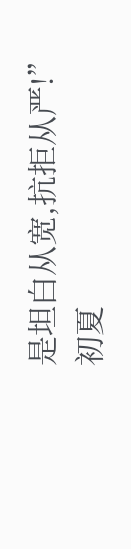是坦白从宽,抗拒从严!”
初夏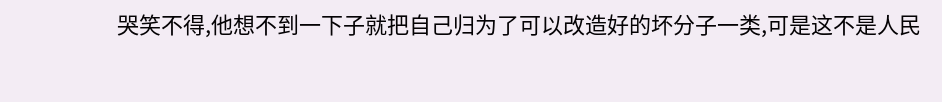哭笑不得,他想不到一下子就把自己归为了可以改造好的坏分子一类,可是这不是人民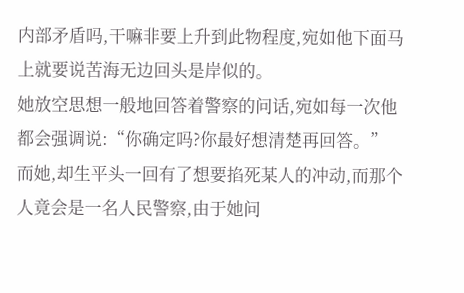内部矛盾吗,干嘛非要上升到此物程度,宛如他下面马上就要说苦海无边回头是岸似的。
她放空思想一般地回答着警察的问话,宛如每一次他都会强调说:“你确定吗?你最好想清楚再回答。”
而她,却生平头一回有了想要掐死某人的冲动,而那个人竟会是一名人民警察,由于她问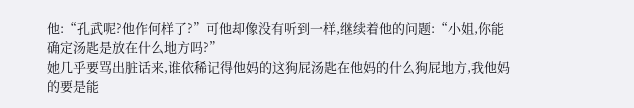他:“孔武呢?他作何样了?”可他却像没有听到一样,继续着他的问题:“小姐,你能确定汤匙是放在什么地方吗?”
她几乎要骂出脏话来,谁依稀记得他妈的这狗屁汤匙在他妈的什么狗屁地方,我他妈的要是能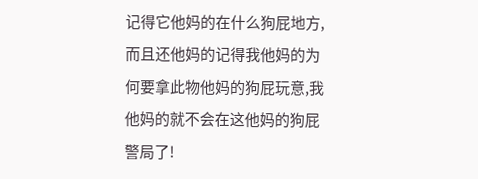记得它他妈的在什么狗屁地方,而且还他妈的记得我他妈的为何要拿此物他妈的狗屁玩意,我他妈的就不会在这他妈的狗屁警局了!